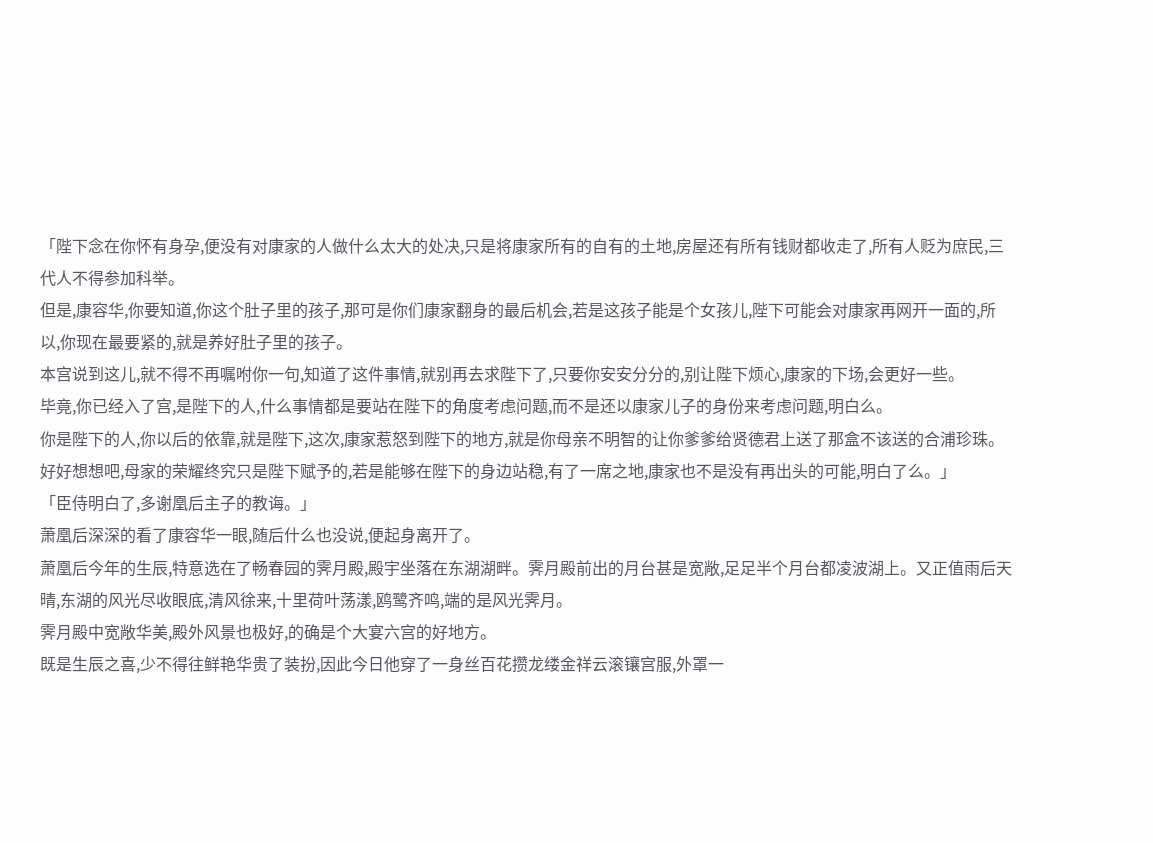「陛下念在你怀有身孕,便没有对康家的人做什么太大的处决,只是将康家所有的自有的土地,房屋还有所有钱财都收走了,所有人贬为庶民,三代人不得参加科举。
但是,康容华,你要知道,你这个肚子里的孩子,那可是你们康家翻身的最后机会,若是这孩子能是个女孩儿,陛下可能会对康家再网开一面的,所以,你现在最要紧的,就是养好肚子里的孩子。
本宫说到这儿,就不得不再嘱咐你一句,知道了这件事情,就别再去求陛下了,只要你安安分分的,别让陛下烦心,康家的下场,会更好一些。
毕竟,你已经入了宫,是陛下的人,什么事情都是要站在陛下的角度考虑问题,而不是还以康家儿子的身份来考虑问题,明白么。
你是陛下的人,你以后的依靠,就是陛下,这次,康家惹怒到陛下的地方,就是你母亲不明智的让你爹爹给贤德君上送了那盒不该送的合浦珍珠。
好好想想吧,母家的荣耀终究只是陛下赋予的,若是能够在陛下的身边站稳,有了一席之地,康家也不是没有再出头的可能,明白了么。」
「臣侍明白了,多谢凰后主子的教诲。」
萧凰后深深的看了康容华一眼,随后什么也没说,便起身离开了。
萧凰后今年的生辰,特意选在了畅春园的霁月殿,殿宇坐落在东湖湖畔。霁月殿前出的月台甚是宽敞,足足半个月台都凌波湖上。又正值雨后天晴,东湖的风光尽收眼底,清风徐来,十里荷叶荡漾,鸥鹭齐鸣,端的是风光霁月。
霁月殿中宽敞华美,殿外风景也极好,的确是个大宴六宫的好地方。
既是生辰之喜,少不得往鲜艳华贵了装扮,因此今日他穿了一身丝百花攒龙缕金祥云滚镶宫服,外罩一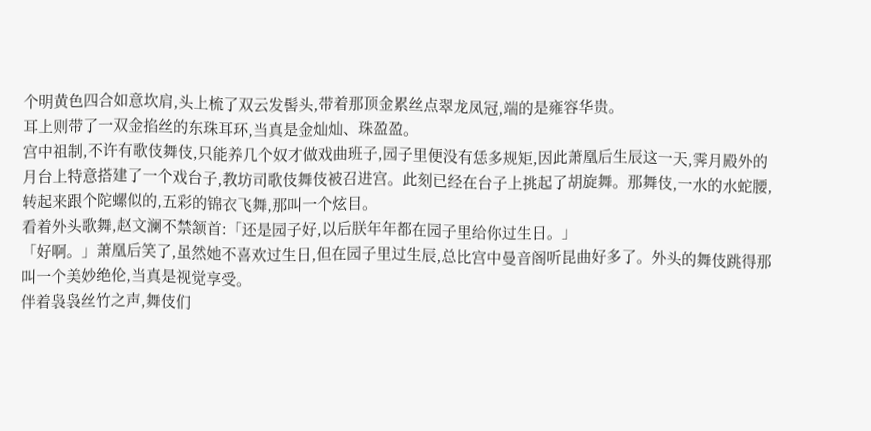个明黄色四合如意坎肩,头上梳了双云发髻头,带着那顶金累丝点翠龙凤冠,端的是雍容华贵。
耳上则带了一双金掐丝的东珠耳环,当真是金灿灿、珠盈盈。
宫中祖制,不许有歌伎舞伎,只能养几个奴才做戏曲班子,园子里便没有恁多规矩,因此萧凰后生辰这一天,霁月殿外的月台上特意搭建了一个戏台子,教坊司歌伎舞伎被召进宫。此刻已经在台子上挑起了胡旋舞。那舞伎,一水的水蛇腰,转起来跟个陀螺似的,五彩的锦衣飞舞,那叫一个炫目。
看着外头歌舞,赵文澜不禁颔首:「还是园子好,以后朕年年都在园子里给你过生日。」
「好啊。」萧凰后笑了,虽然她不喜欢过生日,但在园子里过生辰,总比宫中曼音阁听昆曲好多了。外头的舞伎跳得那叫一个美妙绝伦,当真是视觉享受。
伴着袅袅丝竹之声,舞伎们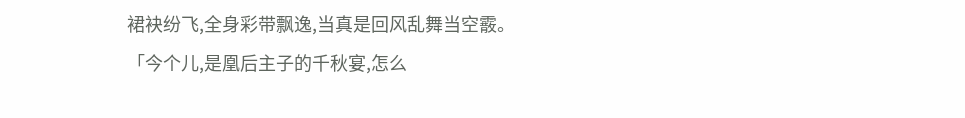裙袂纷飞,全身彩带飘逸,当真是回风乱舞当空霰。
「今个儿,是凰后主子的千秋宴,怎么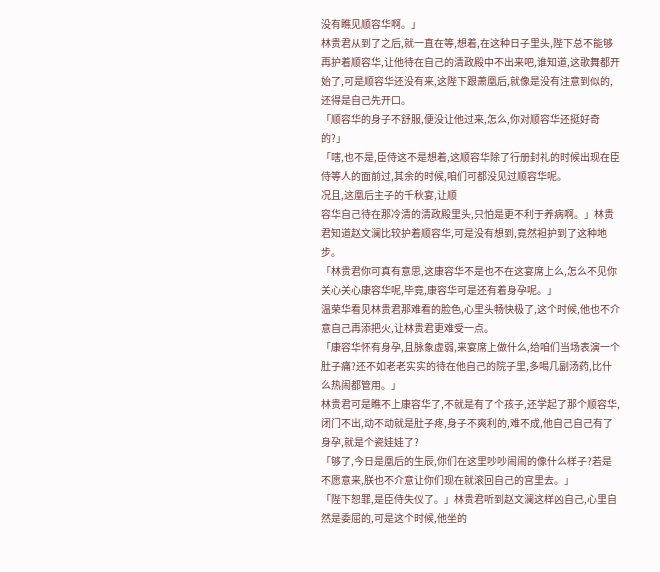没有瞧见顺容华啊。」
林贵君从到了之后,就一直在等,想着,在这种日子里头,陛下总不能够再护着顺容华,让他待在自己的清政殿中不出来吧,谁知道,这歌舞都开始了,可是顺容华还没有来,这陛下跟萧凰后,就像是没有注意到似的,还得是自己先开口。
「顺容华的身子不舒服,便没让他过来,怎么,你对顺容华还挺好奇的?」
「嗐,也不是,臣侍这不是想着,这顺容华除了行册封礼的时候出现在臣侍等人的面前过,其余的时候,咱们可都没见过顺容华呢。
况且,这凰后主子的千秋宴,让顺
容华自己待在那冷清的清政殿里头,只怕是更不利于养病啊。」林贵君知道赵文澜比较护着顺容华,可是没有想到,竟然袒护到了这种地步。
「林贵君你可真有意思,这康容华不是也不在这宴席上么,怎么不见你关心关心康容华呢,毕竟,康容华可是还有着身孕呢。」
温荣华看见林贵君那难看的脸色,心里头畅快极了,这个时候,他也不介意自己再添把火,让林贵君更难受一点。
「康容华怀有身孕,且脉象虚弱,来宴席上做什么,给咱们当场表演一个肚子痛?还不如老老实实的待在他自己的院子里,多喝几副汤药,比什么热闹都管用。」
林贵君可是瞧不上康容华了,不就是有了个孩子,还学起了那个顺容华,闭门不出,动不动就是肚子疼,身子不爽利的,难不成,他自己自己有了身孕,就是个瓷娃娃了?
「够了,今日是凰后的生辰,你们在这里吵吵闹闹的像什么样子?若是不愿意来,朕也不介意让你们现在就滚回自己的宫里去。」
「陛下恕罪,是臣侍失仪了。」林贵君听到赵文澜这样凶自己,心里自然是委屈的,可是这个时候,他坐的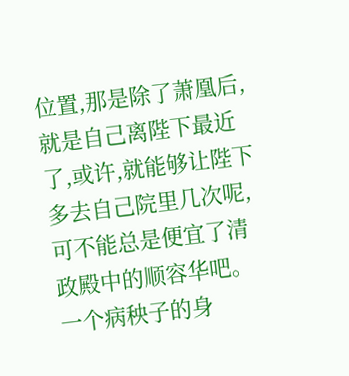位置,那是除了萧凰后,就是自己离陛下最近了,或许,就能够让陛下多去自己院里几次呢,可不能总是便宜了清政殿中的顺容华吧。
一个病秧子的身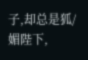子,却总是狐/媚陛下,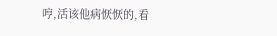哼,活该他病恹恹的,看